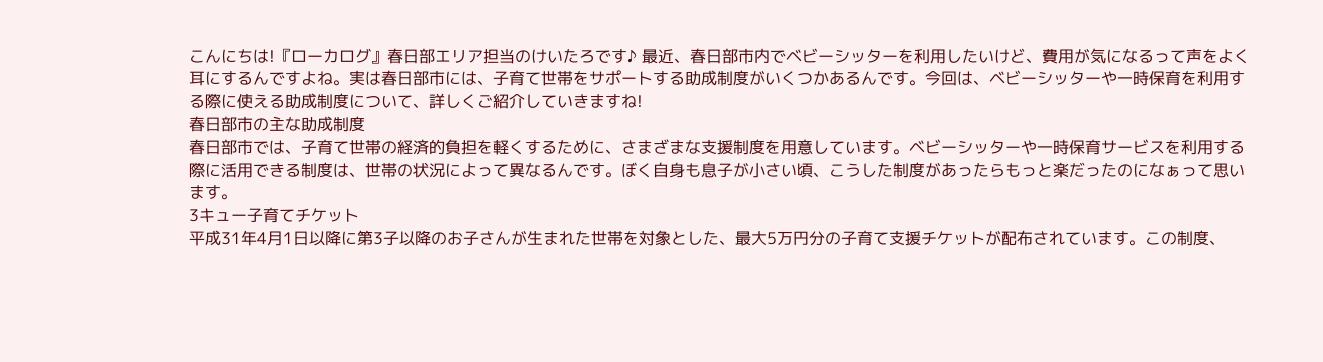こんにちは!『ローカログ』春日部エリア担当のけいたろです♪ 最近、春日部市内でベビーシッターを利用したいけど、費用が気になるって声をよく耳にするんですよね。実は春日部市には、子育て世帯をサポートする助成制度がいくつかあるんです。今回は、ベビーシッターや一時保育を利用する際に使える助成制度について、詳しくご紹介していきますね!
春日部市の主な助成制度
春日部市では、子育て世帯の経済的負担を軽くするために、さまざまな支援制度を用意しています。ベビーシッターや一時保育サービスを利用する際に活用できる制度は、世帯の状況によって異なるんです。ぼく自身も息子が小さい頃、こうした制度があったらもっと楽だったのになぁって思います。
3キュー子育てチケット
平成31年4月1日以降に第3子以降のお子さんが生まれた世帯を対象とした、最大5万円分の子育て支援チケットが配布されています。この制度、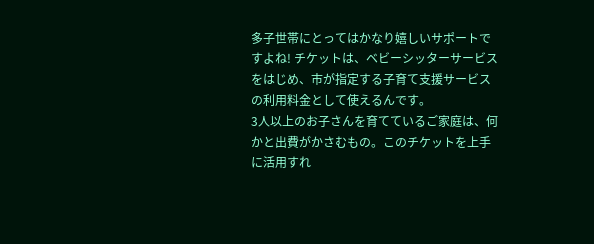多子世帯にとってはかなり嬉しいサポートですよね! チケットは、ベビーシッターサービスをはじめ、市が指定する子育て支援サービスの利用料金として使えるんです。
3人以上のお子さんを育てているご家庭は、何かと出費がかさむもの。このチケットを上手に活用すれ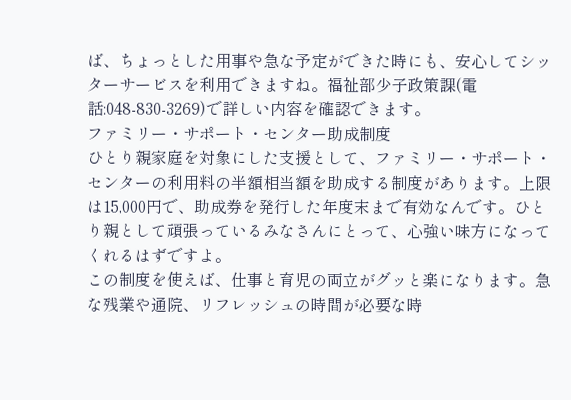ば、ちょっとした用事や急な予定ができた時にも、安心してシッターサービスを利用できますね。福祉部少子政策課(電話:048-830-3269)で詳しい内容を確認できます。
ファミリー・サポート・センター助成制度
ひとり親家庭を対象にした支援として、ファミリー・サポート・センターの利用料の半額相当額を助成する制度があります。上限は15,000円で、助成券を発行した年度末まで有効なんです。ひとり親として頑張っているみなさんにとって、心強い味方になってくれるはずですよ。
この制度を使えば、仕事と育児の両立がグッと楽になります。急な残業や通院、リフレッシュの時間が必要な時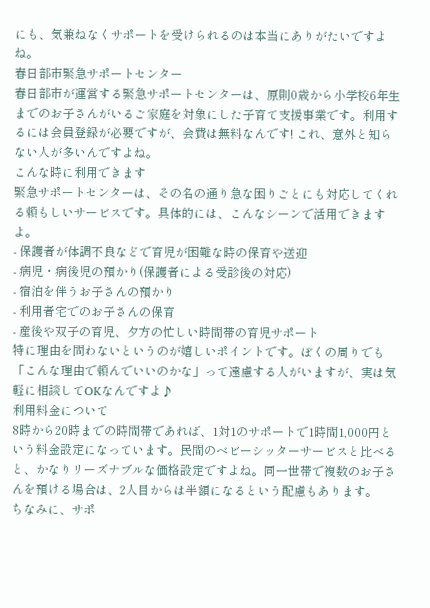にも、気兼ねなくサポートを受けられるのは本当にありがたいですよね。
春日部市緊急サポートセンター
春日部市が運営する緊急サポートセンターは、原則0歳から小学校6年生までのお子さんがいるご家庭を対象にした子育て支援事業です。利用するには会員登録が必要ですが、会費は無料なんです! これ、意外と知らない人が多いんですよね。
こんな時に利用できます
緊急サポートセンターは、その名の通り急な困りごとにも対応してくれる頼もしいサービスです。具体的には、こんなシーンで活用できますよ。
- 保護者が体調不良などで育児が困難な時の保育や送迎
- 病児・病後児の預かり(保護者による受診後の対応)
- 宿泊を伴うお子さんの預かり
- 利用者宅でのお子さんの保育
- 産後や双子の育児、夕方の忙しい時間帯の育児サポート
特に理由を問わないというのが嬉しいポイントです。ぼくの周りでも「こんな理由で頼んでいいのかな」って遠慮する人がいますが、実は気軽に相談してOKなんですよ♪
利用料金について
8時から20時までの時間帯であれば、1対1のサポートで1時間1,000円という料金設定になっています。民間のベビーシッターサービスと比べると、かなりリーズナブルな価格設定ですよね。同一世帯で複数のお子さんを預ける場合は、2人目からは半額になるという配慮もあります。
ちなみに、サポ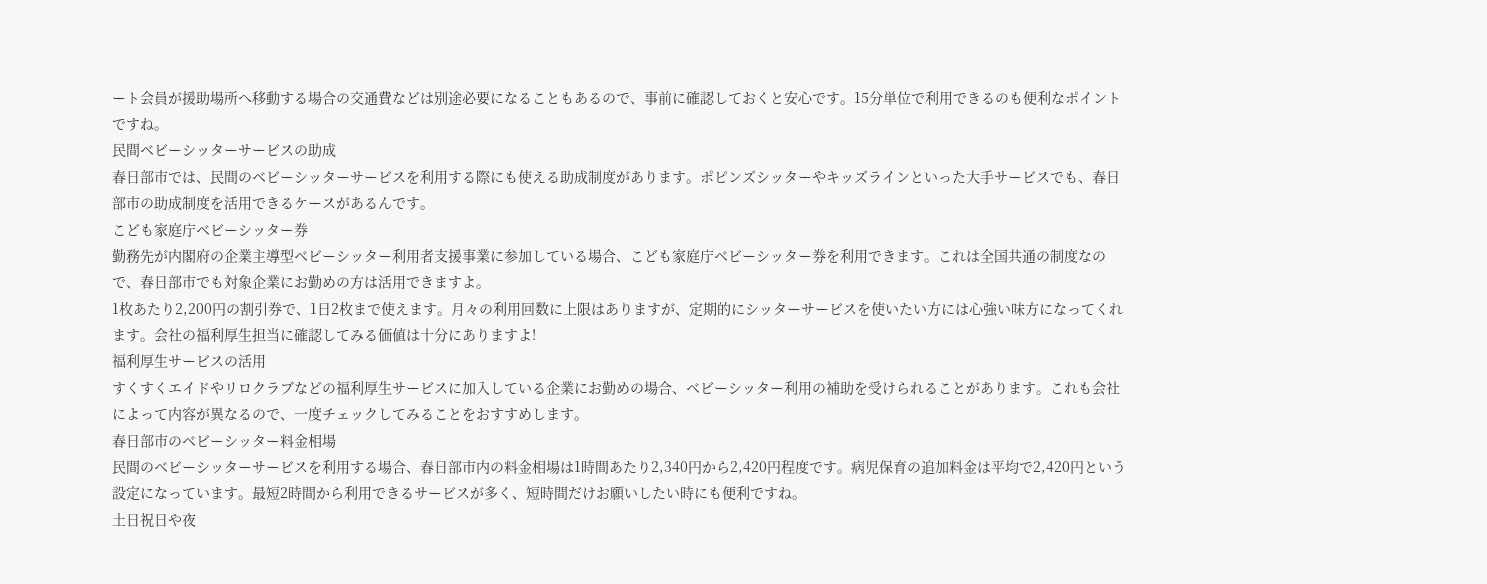ート会員が援助場所へ移動する場合の交通費などは別途必要になることもあるので、事前に確認しておくと安心です。15分単位で利用できるのも便利なポイントですね。
民間ベビーシッターサービスの助成
春日部市では、民間のベビーシッターサービスを利用する際にも使える助成制度があります。ポピンズシッターやキッズラインといった大手サービスでも、春日部市の助成制度を活用できるケースがあるんです。
こども家庭庁ベビーシッター券
勤務先が内閣府の企業主導型ベビーシッター利用者支援事業に参加している場合、こども家庭庁ベビーシッター券を利用できます。これは全国共通の制度なので、春日部市でも対象企業にお勤めの方は活用できますよ。
1枚あたり2,200円の割引券で、1日2枚まで使えます。月々の利用回数に上限はありますが、定期的にシッターサービスを使いたい方には心強い味方になってくれます。会社の福利厚生担当に確認してみる価値は十分にありますよ!
福利厚生サービスの活用
すくすくエイドやリロクラブなどの福利厚生サービスに加入している企業にお勤めの場合、ベビーシッター利用の補助を受けられることがあります。これも会社によって内容が異なるので、一度チェックしてみることをおすすめします。
春日部市のベビーシッター料金相場
民間のベビーシッターサービスを利用する場合、春日部市内の料金相場は1時間あたり2,340円から2,420円程度です。病児保育の追加料金は平均で2,420円という設定になっています。最短2時間から利用できるサービスが多く、短時間だけお願いしたい時にも便利ですね。
土日祝日や夜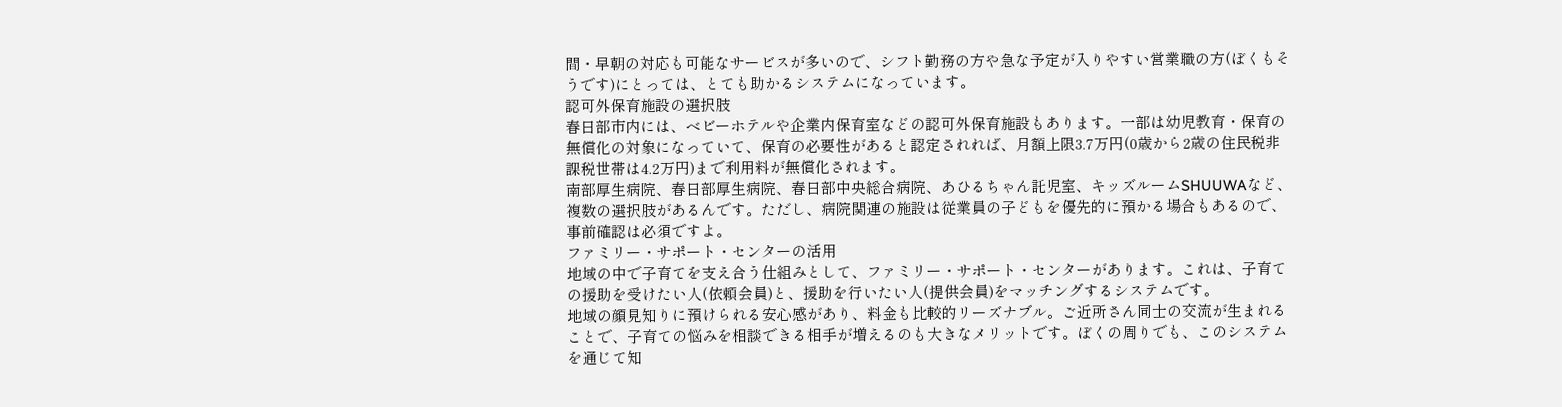間・早朝の対応も可能なサービスが多いので、シフト勤務の方や急な予定が入りやすい営業職の方(ぼくもそうです)にとっては、とても助かるシステムになっています。
認可外保育施設の選択肢
春日部市内には、ベビーホテルや企業内保育室などの認可外保育施設もあります。一部は幼児教育・保育の無償化の対象になっていて、保育の必要性があると認定されれば、月額上限3.7万円(0歳から2歳の住民税非課税世帯は4.2万円)まで利用料が無償化されます。
南部厚生病院、春日部厚生病院、春日部中央総合病院、あひるちゃん託児室、キッズルームSHUUWAなど、複数の選択肢があるんです。ただし、病院関連の施設は従業員の子どもを優先的に預かる場合もあるので、事前確認は必須ですよ。
ファミリー・サポート・センターの活用
地域の中で子育てを支え合う仕組みとして、ファミリー・サポート・センターがあります。これは、子育ての援助を受けたい人(依頼会員)と、援助を行いたい人(提供会員)をマッチングするシステムです。
地域の顔見知りに預けられる安心感があり、料金も比較的リーズナブル。ご近所さん同士の交流が生まれることで、子育ての悩みを相談できる相手が増えるのも大きなメリットです。ぼくの周りでも、このシステムを通じて知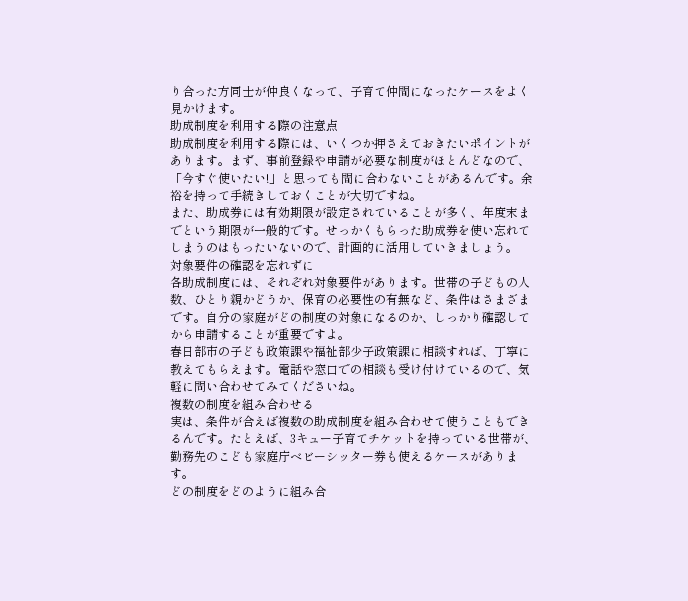り合った方同士が仲良くなって、子育て仲間になったケースをよく見かけます。
助成制度を利用する際の注意点
助成制度を利用する際には、いくつか押さえておきたいポイントがあります。まず、事前登録や申請が必要な制度がほとんどなので、「今すぐ使いたい!」と思っても間に合わないことがあるんです。余裕を持って手続きしておくことが大切ですね。
また、助成券には有効期限が設定されていることが多く、年度末までという期限が一般的です。せっかくもらった助成券を使い忘れてしまうのはもったいないので、計画的に活用していきましょう。
対象要件の確認を忘れずに
各助成制度には、それぞれ対象要件があります。世帯の子どもの人数、ひとり親かどうか、保育の必要性の有無など、条件はさまざまです。自分の家庭がどの制度の対象になるのか、しっかり確認してから申請することが重要ですよ。
春日部市の子ども政策課や福祉部少子政策課に相談すれば、丁寧に教えてもらえます。電話や窓口での相談も受け付けているので、気軽に問い合わせてみてくださいね。
複数の制度を組み合わせる
実は、条件が合えば複数の助成制度を組み合わせて使うこともできるんです。たとえば、3キュー子育てチケットを持っている世帯が、勤務先のこども家庭庁ベビーシッター券も使えるケースがあります。
どの制度をどのように組み合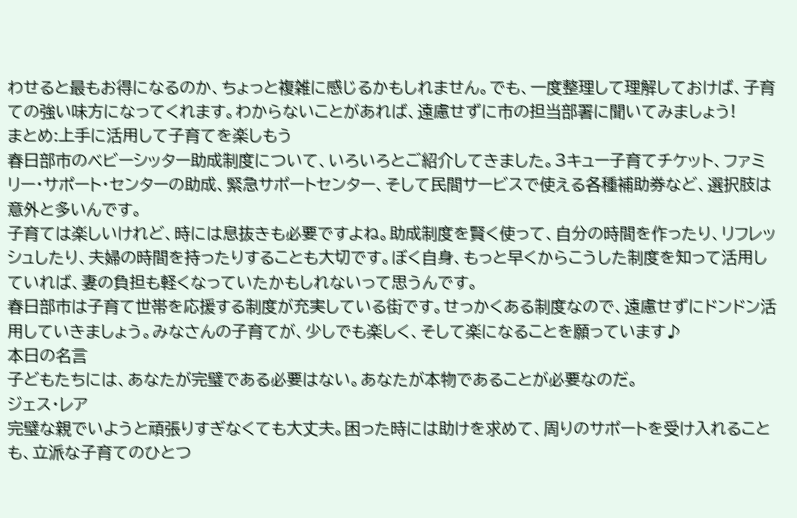わせると最もお得になるのか、ちょっと複雑に感じるかもしれません。でも、一度整理して理解しておけば、子育ての強い味方になってくれます。わからないことがあれば、遠慮せずに市の担当部署に聞いてみましょう!
まとめ:上手に活用して子育てを楽しもう
春日部市のベビーシッター助成制度について、いろいろとご紹介してきました。3キュー子育てチケット、ファミリー・サポート・センターの助成、緊急サポートセンター、そして民間サービスで使える各種補助券など、選択肢は意外と多いんです。
子育ては楽しいけれど、時には息抜きも必要ですよね。助成制度を賢く使って、自分の時間を作ったり、リフレッシュしたり、夫婦の時間を持ったりすることも大切です。ぼく自身、もっと早くからこうした制度を知って活用していれば、妻の負担も軽くなっていたかもしれないって思うんです。
春日部市は子育て世帯を応援する制度が充実している街です。せっかくある制度なので、遠慮せずにドンドン活用していきましょう。みなさんの子育てが、少しでも楽しく、そして楽になることを願っています♪
本日の名言
子どもたちには、あなたが完璧である必要はない。あなたが本物であることが必要なのだ。
ジェス・レア
完璧な親でいようと頑張りすぎなくても大丈夫。困った時には助けを求めて、周りのサポートを受け入れることも、立派な子育てのひとつ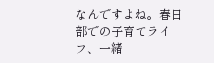なんですよね。春日部での子育てライフ、一緒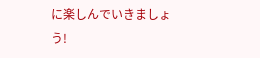に楽しんでいきましょう!